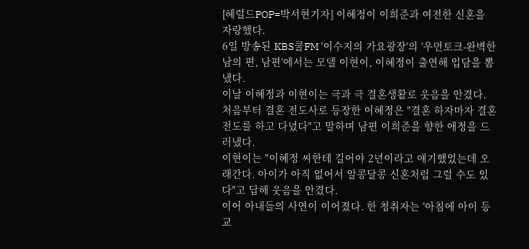[헤럴드POP=박서현기자] 이혜정이 이희준과 여전한 신혼을 자랑했다.
6일 방송된 KBS쿨FM '이수지의 가요광장'의 '우먼토크-완벽한 남의 편, 남편'에서는 모델 이현이, 이혜정이 출연해 입담을 뽐냈다.
이날 이혜정과 이현이는 극과 극 결혼생활로 웃음을 안겼다. 처음부터 결혼 전도사로 등장한 이혜정은 "결혼 하자마자 결혼 전도를 하고 다녔다"고 말하며 남편 이희준을 향한 애정을 드러냈다.
이현이는 "이혜정 씨한테 길어야 2년이라고 얘기했었는데 오래간다. 아이가 아직 없어서 알콩달콩 신혼처럼 그럴 수도 있다"고 답해 웃음을 안겼다.
이어 아내들의 사연이 이어졌다. 한 청취자는 '아침에 아이 등교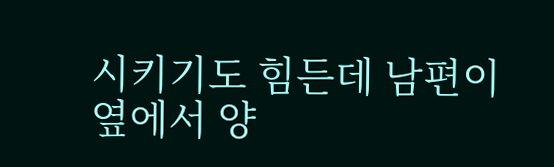시키기도 힘든데 남편이 옆에서 양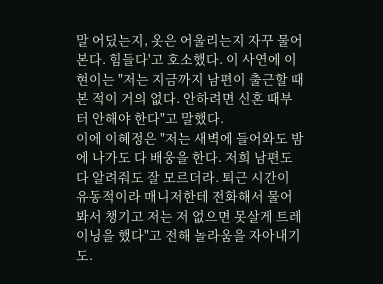말 어딨는지, 옷은 어울리는지 자꾸 물어본다. 힘들다'고 호소했다. 이 사연에 이현이는 "저는 지금까지 남편이 출근할 때 본 적이 거의 없다. 안하려면 신혼 때부터 안해야 한다"고 말했다.
이에 이혜정은 "저는 새벽에 들어와도 밤에 나가도 다 배웅을 한다. 저희 남편도 다 알려줘도 잘 모르더라. 퇴근 시간이 유동적이라 매니저한테 전화해서 물어봐서 챙기고 저는 저 없으면 못살게 트레이닝을 했다"고 전해 놀라움을 자아내기도.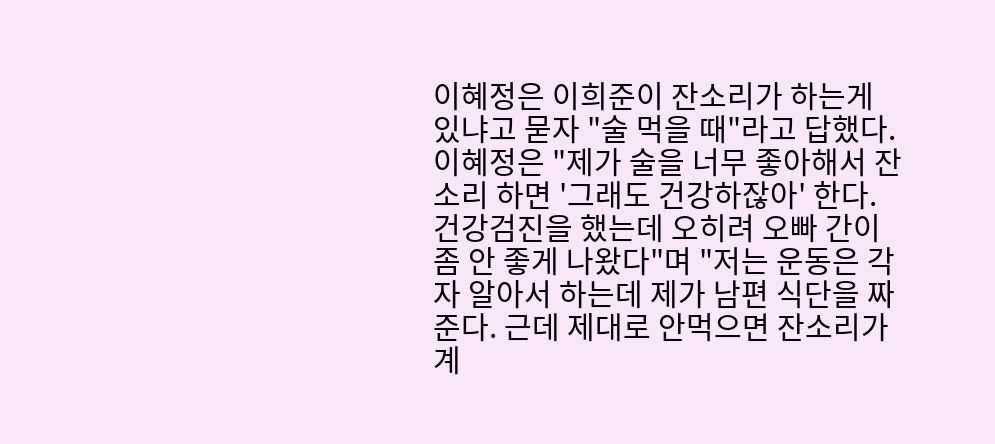이혜정은 이희준이 잔소리가 하는게 있냐고 묻자 "술 먹을 때"라고 답했다. 이혜정은 "제가 술을 너무 좋아해서 잔소리 하면 '그래도 건강하잖아' 한다. 건강검진을 했는데 오히려 오빠 간이 좀 안 좋게 나왔다"며 "저는 운동은 각자 알아서 하는데 제가 남편 식단을 짜준다. 근데 제대로 안먹으면 잔소리가 계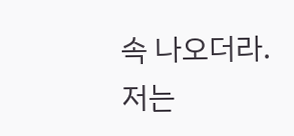속 나오더라. 저는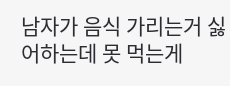남자가 음식 가리는거 싫어하는데 못 먹는게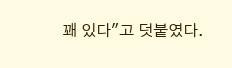꽤 있다"고 덧붙였다.